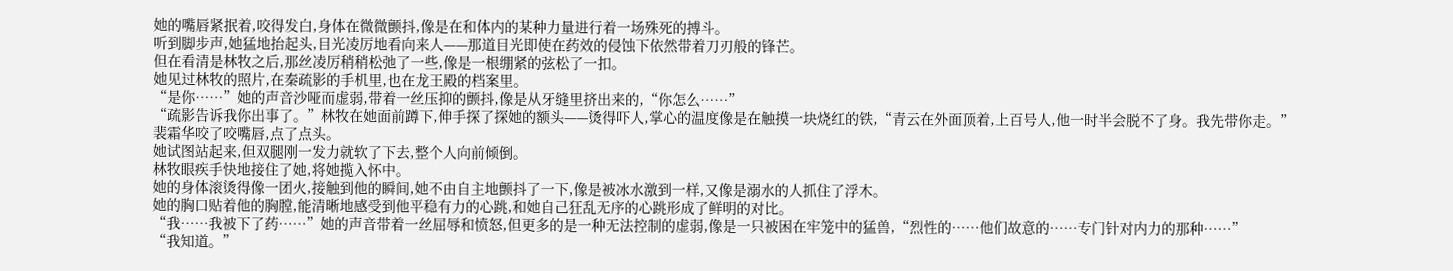她的嘴唇紧抿着,咬得发白,身体在微微颤抖,像是在和体内的某种力量进行着一场殊死的搏斗。
听到脚步声,她猛地抬起头,目光凌厉地看向来人——那道目光即使在药效的侵蚀下依然带着刀刃般的锋芒。
但在看清是林牧之后,那丝凌厉稍稍松弛了一些,像是一根绷紧的弦松了一扣。
她见过林牧的照片,在秦疏影的手机里,也在龙王殿的档案里。
“是你……”她的声音沙哑而虚弱,带着一丝压抑的颤抖,像是从牙缝里挤出来的,“你怎么……”
“疏影告诉我你出事了。”林牧在她面前蹲下,伸手探了探她的额头——烫得吓人,掌心的温度像是在触摸一块烧红的铁,“青云在外面顶着,上百号人,他一时半会脱不了身。我先带你走。”
裴霜华咬了咬嘴唇,点了点头。
她试图站起来,但双腿刚一发力就软了下去,整个人向前倾倒。
林牧眼疾手快地接住了她,将她揽入怀中。
她的身体滚烫得像一团火,接触到他的瞬间,她不由自主地颤抖了一下,像是被冰水激到一样,又像是溺水的人抓住了浮木。
她的胸口贴着他的胸膛,能清晰地感受到他平稳有力的心跳,和她自己狂乱无序的心跳形成了鲜明的对比。
“我……我被下了药……”她的声音带着一丝屈辱和愤怒,但更多的是一种无法控制的虚弱,像是一只被困在牢笼中的猛兽,“烈性的……他们故意的……专门针对内力的那种……”
“我知道。”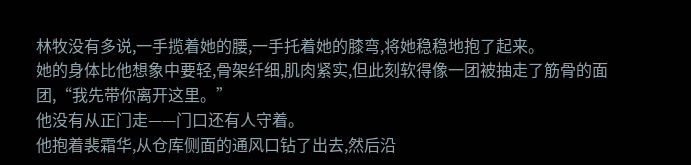林牧没有多说,一手揽着她的腰,一手托着她的膝弯,将她稳稳地抱了起来。
她的身体比他想象中要轻,骨架纤细,肌肉紧实,但此刻软得像一团被抽走了筋骨的面团,“我先带你离开这里。”
他没有从正门走——门口还有人守着。
他抱着裴霜华,从仓库侧面的通风口钻了出去,然后沿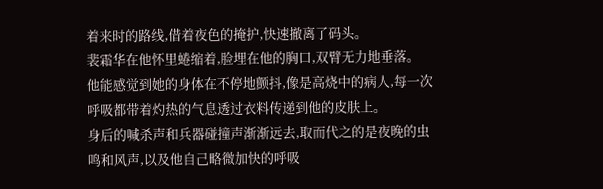着来时的路线,借着夜色的掩护,快速撤离了码头。
裴霜华在他怀里蜷缩着,脸埋在他的胸口,双臂无力地垂落。
他能感觉到她的身体在不停地颤抖,像是高烧中的病人,每一次呼吸都带着灼热的气息透过衣料传递到他的皮肤上。
身后的喊杀声和兵器碰撞声渐渐远去,取而代之的是夜晚的虫鸣和风声,以及他自己略微加快的呼吸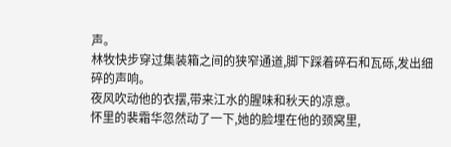声。
林牧快步穿过集装箱之间的狭窄通道,脚下踩着碎石和瓦砾,发出细碎的声响。
夜风吹动他的衣摆,带来江水的腥味和秋天的凉意。
怀里的裴霜华忽然动了一下,她的脸埋在他的颈窝里,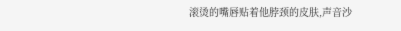滚烫的嘴唇贴着他脖颈的皮肤,声音沙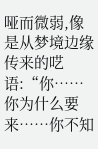哑而微弱,像是从梦境边缘传来的呓语:“你……你为什么要来……你不知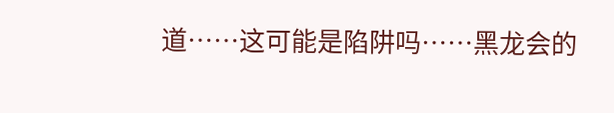道……这可能是陷阱吗……黑龙会的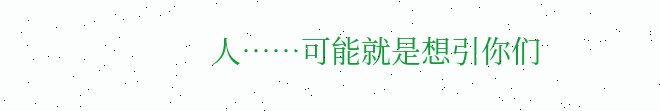人……可能就是想引你们